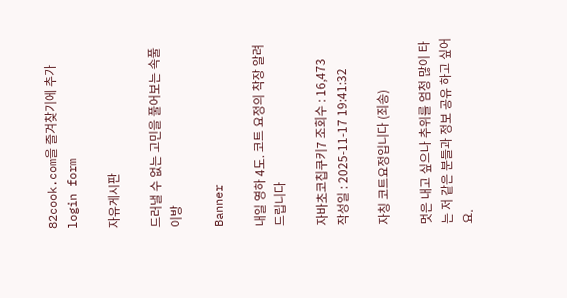82cook.com을 즐겨찾기에 추가
login form

자유게시판

드러낼 수 없는 고민을 풀어보는 속풀이방

Banner

내일 영하 4도. 코트 요정의 착장 알려드립니다

자바초코칩쿠키7 조회수 : 16,473
작성일 : 2025-11-17 19:41:32

자칭 코트요정입니다 (죄송)

멋은 내고 싶으나 추위를 엄청 많이 타는 저 같은 분들과 정보 공유 하고 싶어요.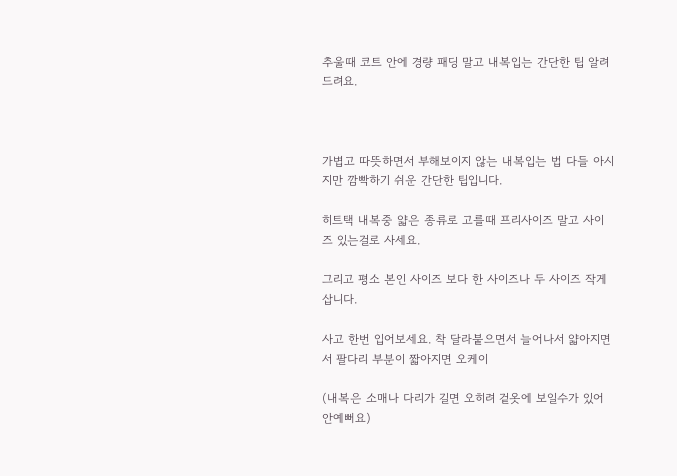추울때 코트 안에 경량 패딩 말고 내복입는 간단한 팁 알려드려요.



가볍고 따뜻하면서 부해보이지 않는 내복입는 법 다들 아시지만 깜빡하기 쉬운 간단한 팁입니다.

히트택 내복중 얇은 종류로 고를때 프리사이즈 말고 사이즈 있는걸로 사세요.

그리고 평소 본인 사이즈 보다 한 사이즈나 두 사이즈 작게 삽니다.

사고 한번 입어보세요. 착 달라붙으면서 늘어나서 얇아지면서 팔다리 부분이 짧아지면 오케이

(내복은 소매나 다리가 길면 오히려 겉옷에 보일수가 있어 안예뻐요)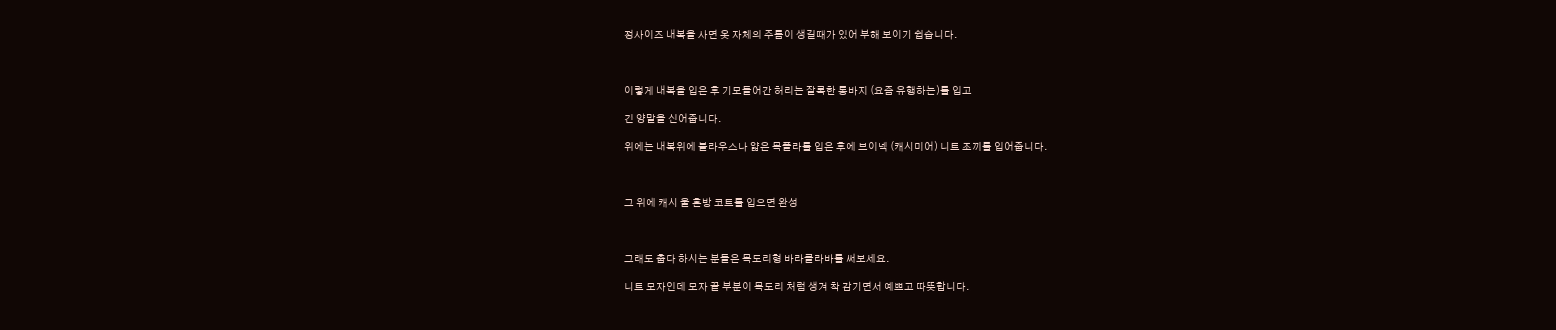정사이즈 내복을 사면 옷 자체의 주름이 생길때가 있어 부해 보이기 쉽습니다.



이렇게 내복을 입은 후 기모들어간 허리는 잘록한 통바지 (요즘 유행하는)를 입고

긴 양말을 신어줍니다.

위에는 내복위에 블라우스나 얇은 목폴라를 입은 후에 브이넥 (캐시미어) 니트 조끼를 입어줍니다.



그 위에 캐시 울 혼방 코트를 입으면 완성



그래도 춥다 하시는 분들은 목도리형 바라클라바를 써보세요.

니트 모자인데 모자 끝 부분이 목도리 처럼 생겨 착 감기면서 예쁘고 따뜻합니다.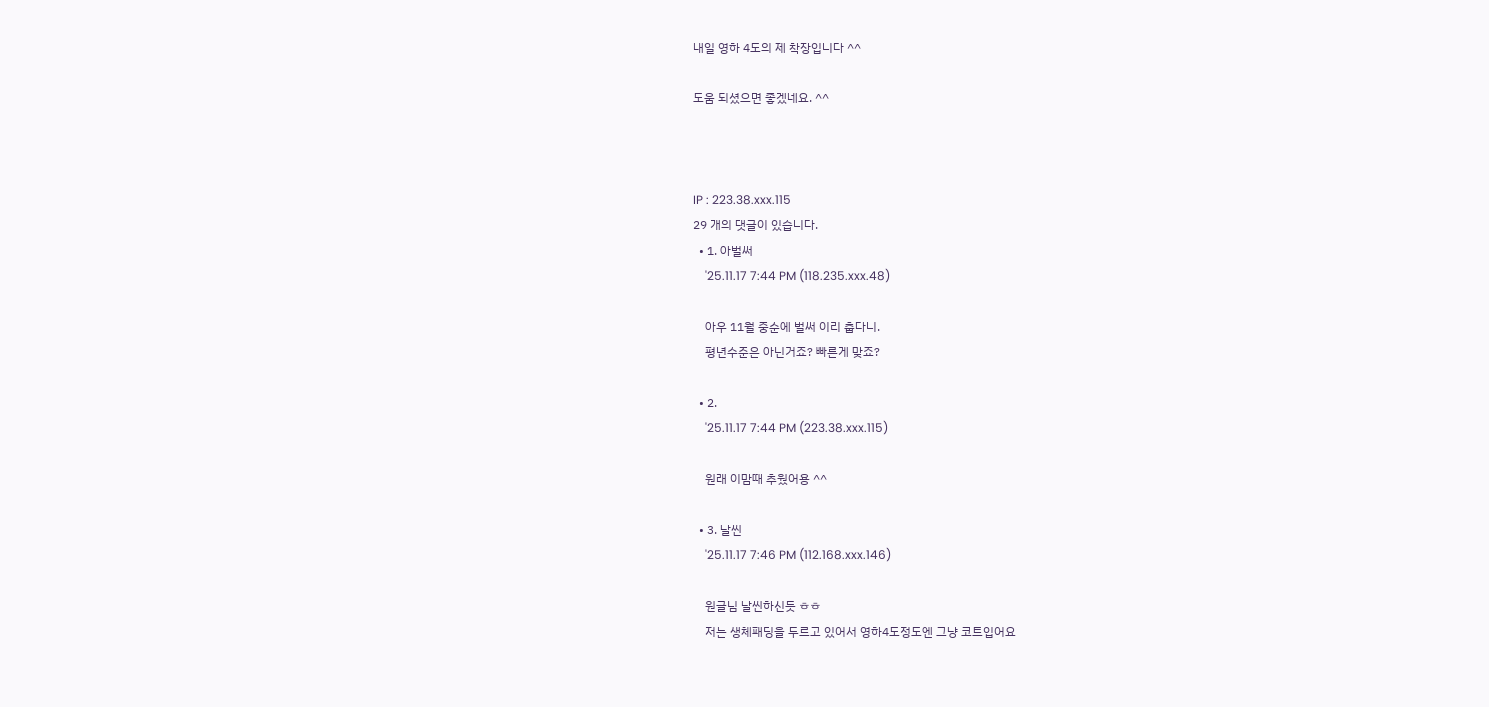내일 영하 4도의 제 착장입니다 ^^

도움 되셨으면 좋겠네요. ^^



IP : 223.38.xxx.115
29 개의 댓글이 있습니다.
  • 1. 아벌써
    '25.11.17 7:44 PM (118.235.xxx.48)

    아우 11월 중순에 벌써 이리 춥다니.
    평년수준은 아닌거죠? 빠른게 맞죠?

  • 2.
    '25.11.17 7:44 PM (223.38.xxx.115)

    원래 이맘때 추웠어용 ^^

  • 3. 날씬
    '25.11.17 7:46 PM (112.168.xxx.146)

    원글님 날씬하신듯 ㅎㅎ
    저는 생체패딩을 두르고 있어서 영하4도정도엔 그냥 코트입어요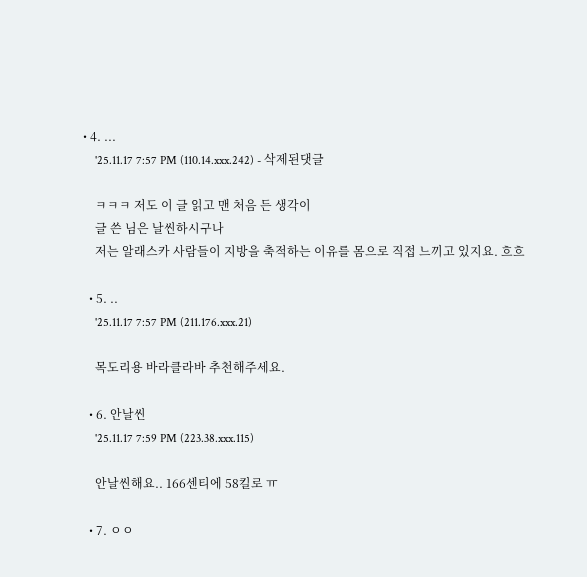• 4. ...
    '25.11.17 7:57 PM (110.14.xxx.242) - 삭제된댓글

    ㅋㅋㅋ 저도 이 글 읽고 맨 처음 든 생각이
    글 쓴 님은 날씬하시구나
    저는 알래스카 사람들이 지방을 축적하는 이유를 몸으로 직접 느끼고 있지요. 흐흐

  • 5. ..
    '25.11.17 7:57 PM (211.176.xxx.21)

    목도리용 바라클라바 추천해주세요.

  • 6. 안날씬
    '25.11.17 7:59 PM (223.38.xxx.115)

    안날씬해요.. 166센티에 58킬로 ㅠ

  • 7. ㅇㅇ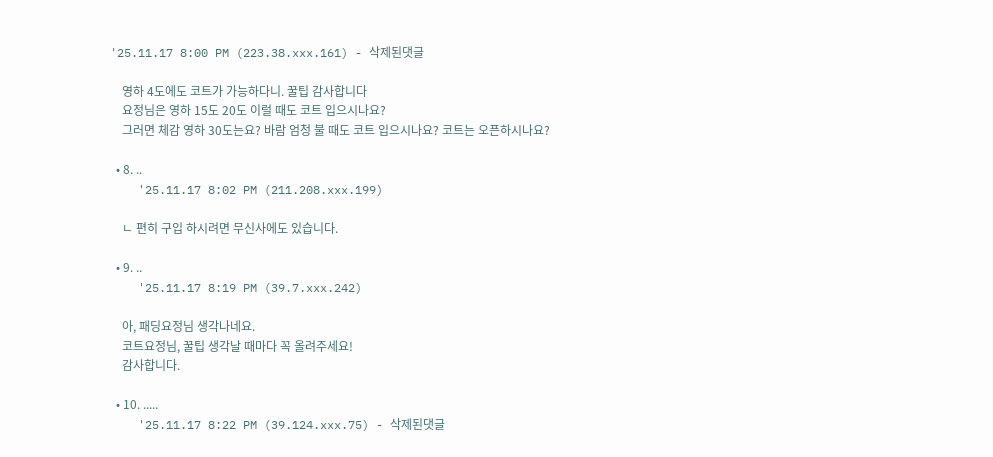'25.11.17 8:00 PM (223.38.xxx.161) - 삭제된댓글

    영하 4도에도 코트가 가능하다니. 꿀팁 감사합니다
    요정님은 영하 15도 20도 이럴 때도 코트 입으시나요?
    그러면 체감 영하 30도는요? 바람 엄청 불 때도 코트 입으시나요? 코트는 오픈하시나요?

  • 8. ..
    '25.11.17 8:02 PM (211.208.xxx.199)

    ㄴ 편히 구입 하시려면 무신사에도 있습니다.

  • 9. ..
    '25.11.17 8:19 PM (39.7.xxx.242)

    아, 패딩요정님 생각나네요.
    코트요정님, 꿀팁 생각날 때마다 꼭 올려주세요!
    감사합니다.

  • 10. .....
    '25.11.17 8:22 PM (39.124.xxx.75) - 삭제된댓글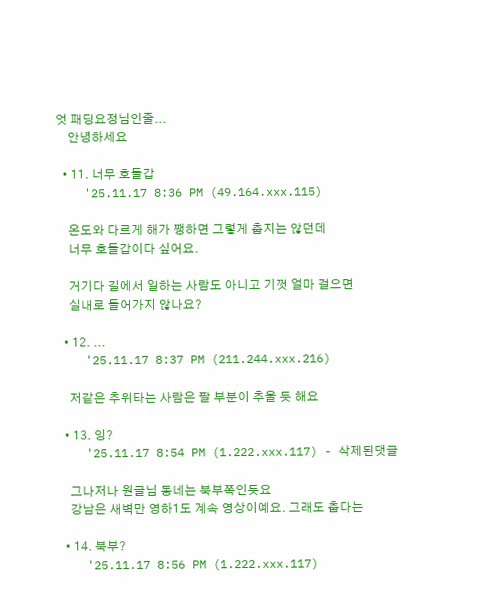엇 패딩요정님인줄...
    안녕하세요

  • 11. 너무 호들갑
    '25.11.17 8:36 PM (49.164.xxx.115)

    온도와 다르게 해가 쨍하면 그렇게 춥지는 않던데
    너무 호들갑이다 싶어요.

    거기다 길에서 일하는 사람도 아니고 기껏 얼마 걸으면
    실내로 들어가지 않나요?

  • 12. ...
    '25.11.17 8:37 PM (211.244.xxx.216)

    저같은 추위타는 사람은 팔 부분이 추울 듯 해요

  • 13. 잉?
    '25.11.17 8:54 PM (1.222.xxx.117) - 삭제된댓글

    그나저나 원글님 동네는 북부쪽인듯요
    강남은 새벽만 영하1도 계속 영상이예요. 그래도 춥다는

  • 14. 북부?
    '25.11.17 8:56 PM (1.222.xxx.117)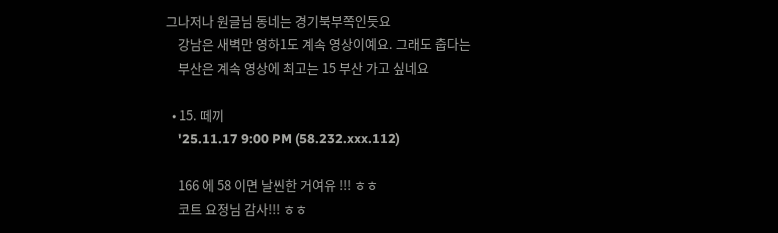그나저나 원글님 동네는 경기북부쪽인듯요
    강남은 새벽만 영하1도 계속 영상이예요. 그래도 춥다는
    부산은 계속 영상에 최고는 15 부산 가고 싶네요

  • 15. 떼끼
    '25.11.17 9:00 PM (58.232.xxx.112)

    166 에 58 이면 날씬한 거여유 !!! ㅎㅎ
    코트 요정님 감사!!! ㅎㅎ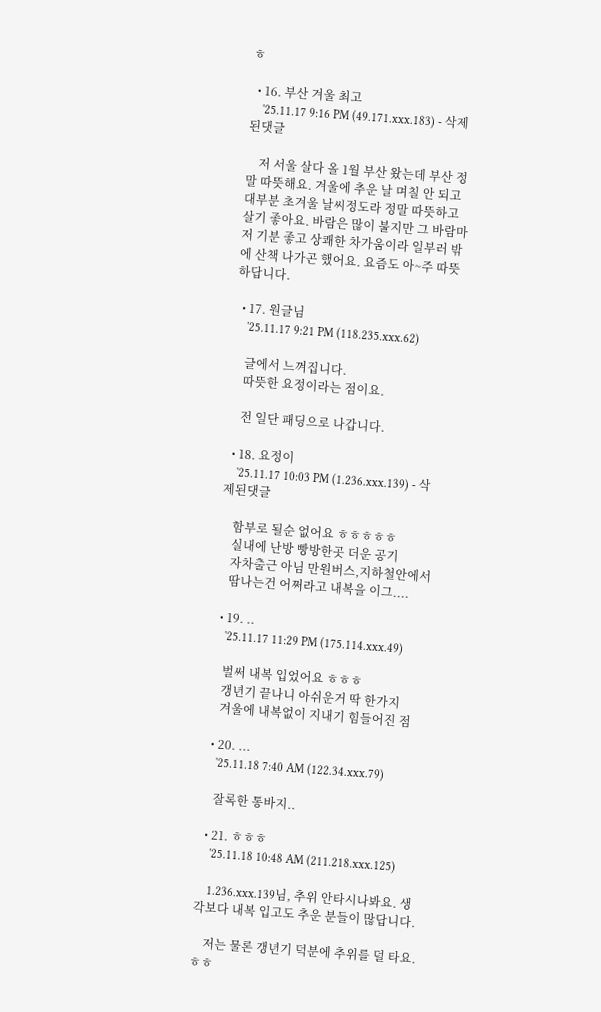ㅎ

  • 16. 부산 겨울 최고
    '25.11.17 9:16 PM (49.171.xxx.183) - 삭제된댓글

    저 서울 살다 올 1월 부산 왔는데 부산 정말 따뜻해요. 겨울에 추운 날 며칠 안 되고 대부분 초겨울 날씨정도라 정말 따뜻하고 살기 좋아요. 바람은 많이 불지만 그 바람마저 기분 좋고 상쾌한 차가움이라 일부러 밖에 산책 나가곤 했어요. 요즘도 아~주 따뜻하답니다.

  • 17. 원글님
    '25.11.17 9:21 PM (118.235.xxx.62)

    글에서 느껴집니다.
    따뜻한 요정이라는 점이요.

    전 일단 패딩으로 나갑니다.

  • 18. 요정이
    '25.11.17 10:03 PM (1.236.xxx.139) - 삭제된댓글

    함부로 될순 없어요 ㅎㅎㅎㅎㅎ
    실내에 난방 빵방한곳 더운 공기
    자차출근 아님 만원버스,지하철안에서
    땀나는건 어쩌라고 내복을 이그....

  • 19. ..
    '25.11.17 11:29 PM (175.114.xxx.49)

    벌써 내복 입었어요 ㅎㅎㅎ
    갱년기 끝나니 아쉬운거 딱 한가지
    겨울에 내복없이 지내기 힘들어진 점

  • 20. ...
    '25.11.18 7:40 AM (122.34.xxx.79)

    잘록한 통바지..

  • 21. ㅎㅎㅎ
    '25.11.18 10:48 AM (211.218.xxx.125)

    1.236.xxx.139님, 추위 안타시나봐요. 생각보다 내복 입고도 추운 분들이 많답니다.

    저는 물론 갱년기 덕분에 추위를 덜 타요. ㅎㅎ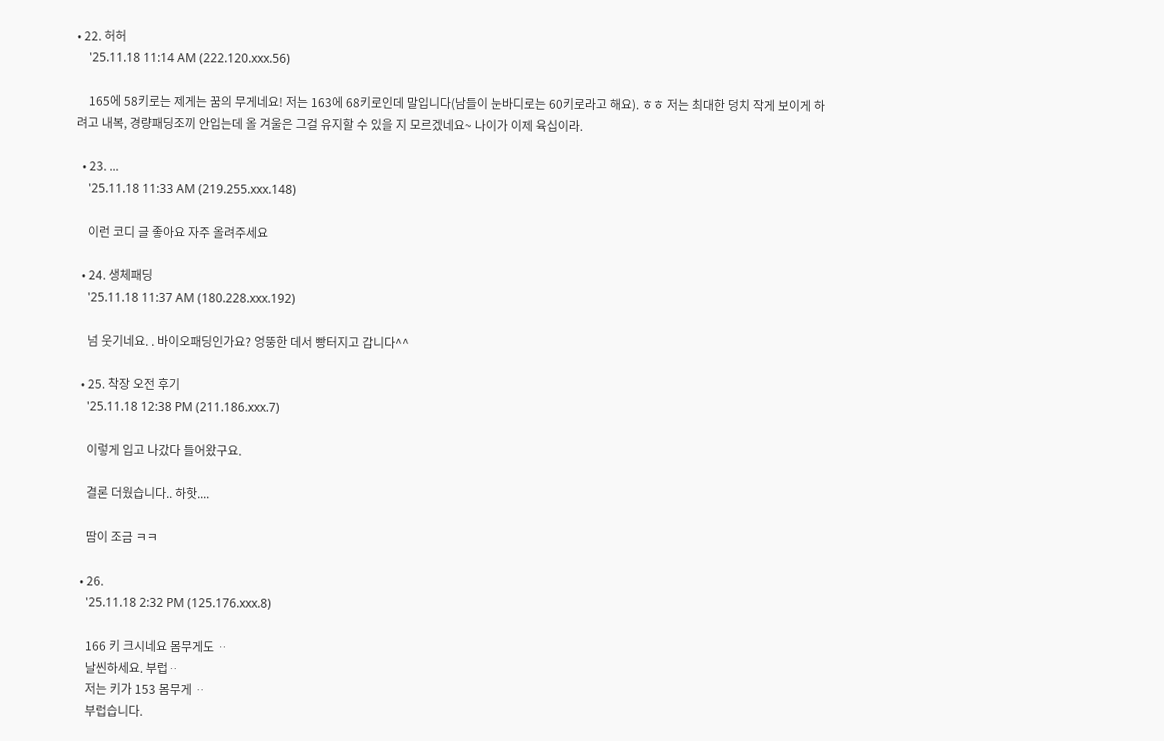• 22. 허허
    '25.11.18 11:14 AM (222.120.xxx.56)

    165에 58키로는 제게는 꿈의 무게네요! 저는 163에 68키로인데 말입니다(남들이 눈바디로는 60키로라고 해요). ㅎㅎ 저는 최대한 덩치 작게 보이게 하려고 내복, 경량패딩조끼 안입는데 올 겨울은 그걸 유지할 수 있을 지 모르겠네요~ 나이가 이제 육십이라.

  • 23. ...
    '25.11.18 11:33 AM (219.255.xxx.148)

    이런 코디 글 좋아요 자주 올려주세요

  • 24. 생체패딩
    '25.11.18 11:37 AM (180.228.xxx.192)

    넘 웃기네요. . 바이오패딩인가요? 엉뚱한 데서 빵터지고 갑니다^^

  • 25. 착장 오전 후기
    '25.11.18 12:38 PM (211.186.xxx.7)

    이렇게 입고 나갔다 들어왔구요.

    결론 더웠습니다.. 하핫....

    땀이 조금 ㅋㅋ

  • 26.
    '25.11.18 2:32 PM (125.176.xxx.8)

    166 키 크시네요 몸무게도 ᆢ
    날씬하세요. 부럽ᆢ
    저는 키가 153 몸무게 ᆢ
    부럽습니다.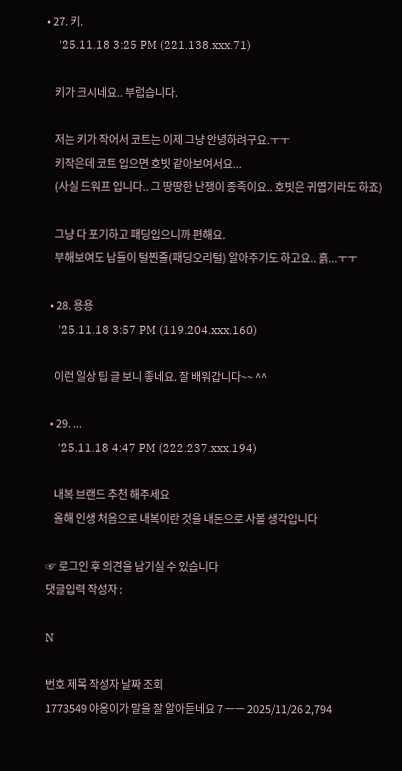• 27. 키.
    '25.11.18 3:25 PM (221.138.xxx.71)

    키가 크시네요.. 부럽습니다.

    저는 키가 작어서 코트는 이제 그냥 안녕하려구요.ㅜㅜ
    키작은데 코트 입으면 호빗 같아보여서요...
    (사실 드워프 입니다.. 그 땅땅한 난쟁이 종족이요.. 호빗은 귀엽기라도 하죠)

    그냥 다 포기하고 패딩입으니까 편해요.
    부해보여도 남들이 털찐줄(패딩오리털) 알아주기도 하고요.. 흙...ㅜㅜ

  • 28. 용용
    '25.11.18 3:57 PM (119.204.xxx.160)

    이런 일상 팁 글 보니 좋네요. 잘 배워갑니다~~ ^^

  • 29. ...
    '25.11.18 4:47 PM (222.237.xxx.194)

    내복 브랜드 추천 해주세요
    올해 인생 처음으로 내복이란 것을 내돈으로 사볼 생각입니다

☞ 로그인 후 의견을 남기실 수 있습니다
댓글입력 작성자 :

N

번호 제목 작성자 날짜 조회
1773549 야옹이가 말을 잘 알아듣네요 7 ㅡㅡ 2025/11/26 2,794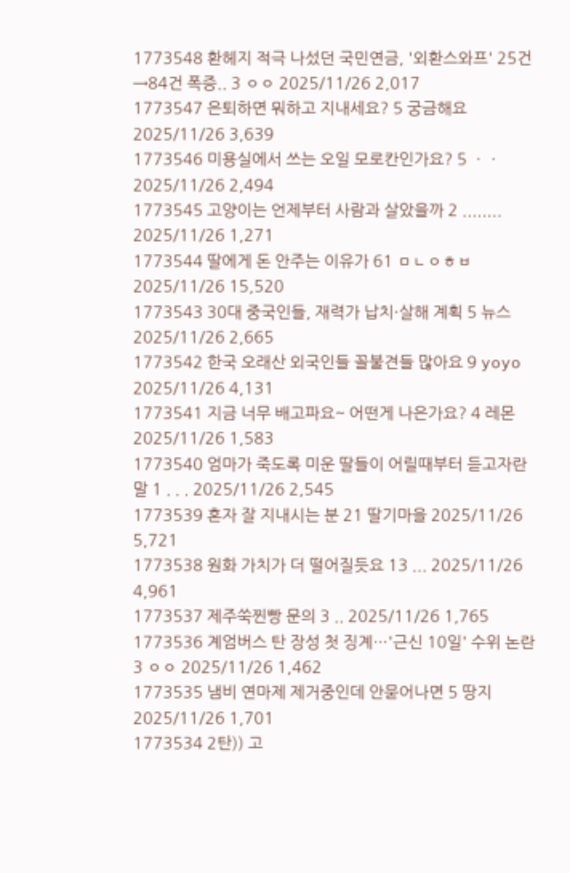1773548 환헤지 적극 나섰던 국민연금, '외환스와프' 25건→84건 폭증.. 3 ㅇㅇ 2025/11/26 2,017
1773547 은퇴하면 뭐하고 지내세요? 5 궁금해요 2025/11/26 3,639
1773546 미용실에서 쓰는 오일 모로칸인가요? 5 ㆍㆍ 2025/11/26 2,494
1773545 고양이는 언제부터 사람과 살았을까 2 ........ 2025/11/26 1,271
1773544 딸에게 돈 안주는 이유가 61 ㅁㄴㅇㅎㅂ 2025/11/26 15,520
1773543 30대 중국인들, 재력가 납치·살해 계획 5 뉴스 2025/11/26 2,665
1773542 한국 오래산 외국인들 꼴불견들 많아요 9 yoyo 2025/11/26 4,131
1773541 지금 너무 배고파요~ 어떤게 나은가요? 4 레몬 2025/11/26 1,583
1773540 엄마가 죽도록 미운 딸들이 어릴때부터 듣고자란 말 1 . . . 2025/11/26 2,545
1773539 혼자 잘 지내시는 분 21 딸기마을 2025/11/26 5,721
1773538 원화 가치가 더 떨어질듯요 13 ... 2025/11/26 4,961
1773537 제주쑥찐빵 문의 3 .. 2025/11/26 1,765
1773536 계엄버스 탄 장성 첫 징계…'근신 10일' 수위 논란 3 ㅇㅇ 2025/11/26 1,462
1773535 냄비 연마제 제거중인데 안묻어나면 5 땅지 2025/11/26 1,701
1773534 2탄)) 고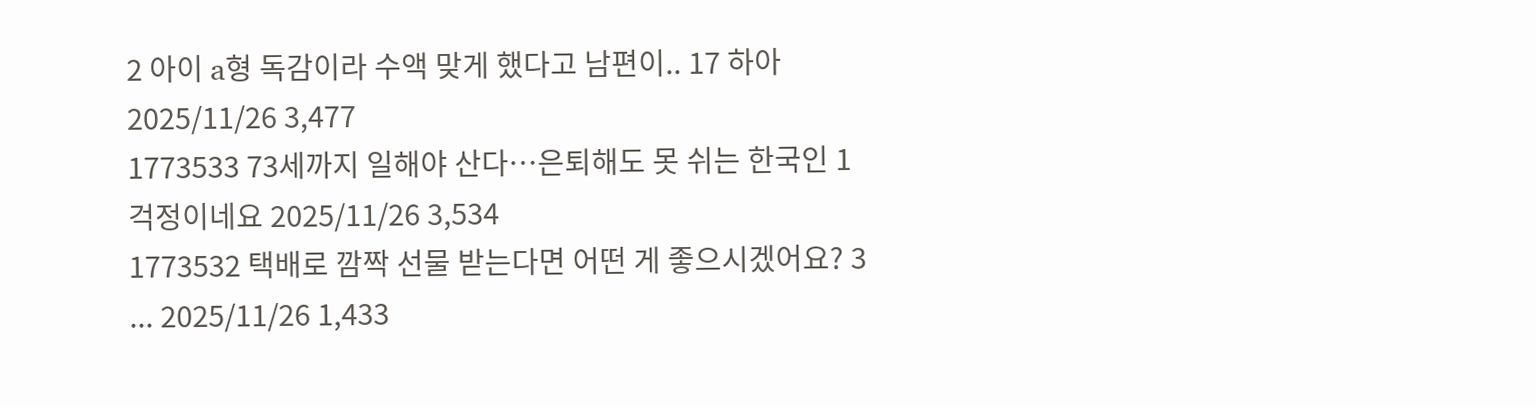2 아이 a형 독감이라 수액 맞게 했다고 남편이.. 17 하아 2025/11/26 3,477
1773533 73세까지 일해야 산다…은퇴해도 못 쉬는 한국인 1 걱정이네요 2025/11/26 3,534
1773532 택배로 깜짝 선물 받는다면 어떤 게 좋으시겠어요? 3 ... 2025/11/26 1,433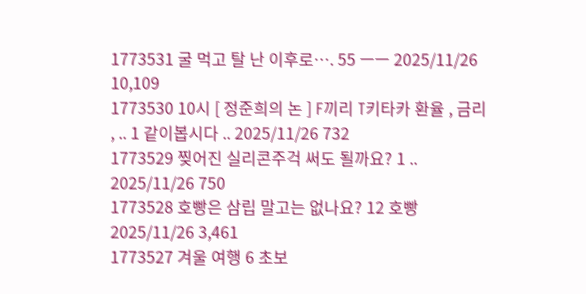1773531 굴 먹고 탈 난 이후로…. 55 ㅡㅡ 2025/11/26 10,109
1773530 10시 [ 정준희의 논 ] F끼리 T키타카 환율 , 금리 , .. 1 같이봅시다 .. 2025/11/26 732
1773529 찢어진 실리콘주걱 써도 될까요? 1 .. 2025/11/26 750
1773528 호빵은 삼립 말고는 없나요? 12 호빵 2025/11/26 3,461
1773527 겨울 여행 6 초보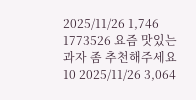2025/11/26 1,746
1773526 요즘 맛있는 과자 좀 추천해주세요 10 2025/11/26 3,064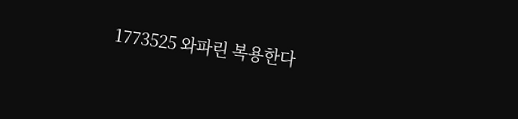1773525 와파린 복용한다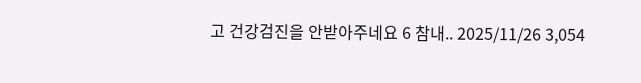고 건강검진을 안받아주네요 6 참내.. 2025/11/26 3,054